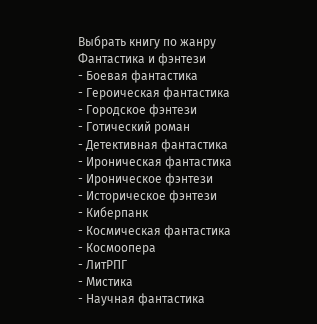Выбрать книгу по жанру
Фантастика и фэнтези
- Боевая фантастика
- Героическая фантастика
- Городское фэнтези
- Готический роман
- Детективная фантастика
- Ироническая фантастика
- Ироническое фэнтези
- Историческое фэнтези
- Киберпанк
- Космическая фантастика
- Космоопера
- ЛитРПГ
- Мистика
- Научная фантастика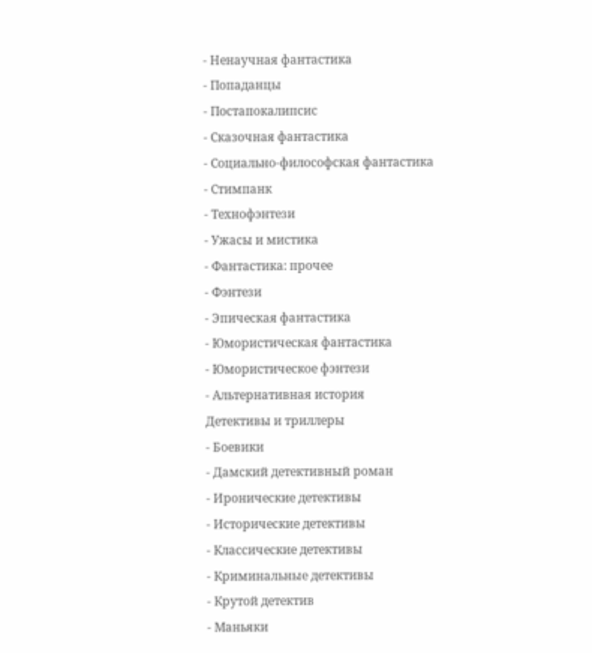- Ненаучная фантастика
- Попаданцы
- Постапокалипсис
- Сказочная фантастика
- Социально-философская фантастика
- Стимпанк
- Технофэнтези
- Ужасы и мистика
- Фантастика: прочее
- Фэнтези
- Эпическая фантастика
- Юмористическая фантастика
- Юмористическое фэнтези
- Альтернативная история
Детективы и триллеры
- Боевики
- Дамский детективный роман
- Иронические детективы
- Исторические детективы
- Классические детективы
- Криминальные детективы
- Крутой детектив
- Маньяки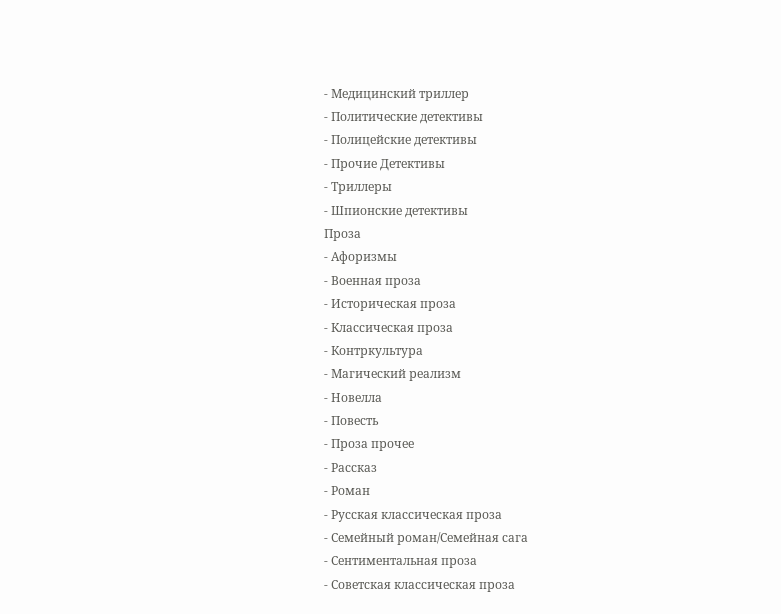- Медицинский триллер
- Политические детективы
- Полицейские детективы
- Прочие Детективы
- Триллеры
- Шпионские детективы
Проза
- Афоризмы
- Военная проза
- Историческая проза
- Классическая проза
- Контркультура
- Магический реализм
- Новелла
- Повесть
- Проза прочее
- Рассказ
- Роман
- Русская классическая проза
- Семейный роман/Семейная сага
- Сентиментальная проза
- Советская классическая проза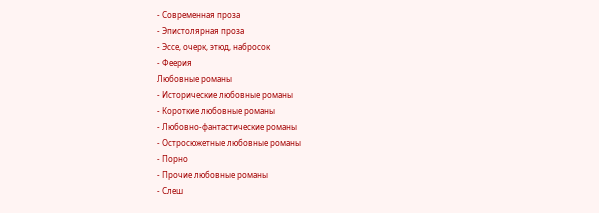- Современная проза
- Эпистолярная проза
- Эссе, очерк, этюд, набросок
- Феерия
Любовные романы
- Исторические любовные романы
- Короткие любовные романы
- Любовно-фантастические романы
- Остросюжетные любовные романы
- Порно
- Прочие любовные романы
- Слеш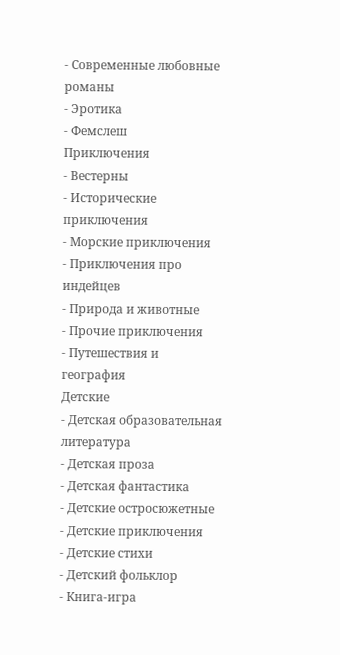- Современные любовные романы
- Эротика
- Фемслеш
Приключения
- Вестерны
- Исторические приключения
- Морские приключения
- Приключения про индейцев
- Природа и животные
- Прочие приключения
- Путешествия и география
Детские
- Детская образовательная литература
- Детская проза
- Детская фантастика
- Детские остросюжетные
- Детские приключения
- Детские стихи
- Детский фольклор
- Книга-игра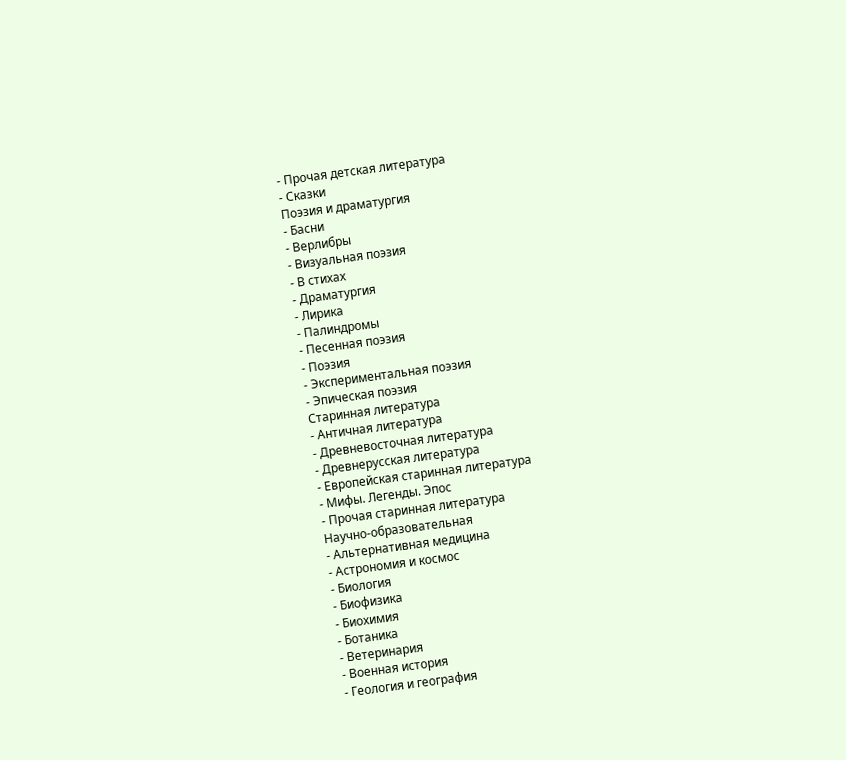- Прочая детская литература
- Сказки
Поэзия и драматургия
- Басни
- Верлибры
- Визуальная поэзия
- В стихах
- Драматургия
- Лирика
- Палиндромы
- Песенная поэзия
- Поэзия
- Экспериментальная поэзия
- Эпическая поэзия
Старинная литература
- Античная литература
- Древневосточная литература
- Древнерусская литература
- Европейская старинная литература
- Мифы. Легенды. Эпос
- Прочая старинная литература
Научно-образовательная
- Альтернативная медицина
- Астрономия и космос
- Биология
- Биофизика
- Биохимия
- Ботаника
- Ветеринария
- Военная история
- Геология и география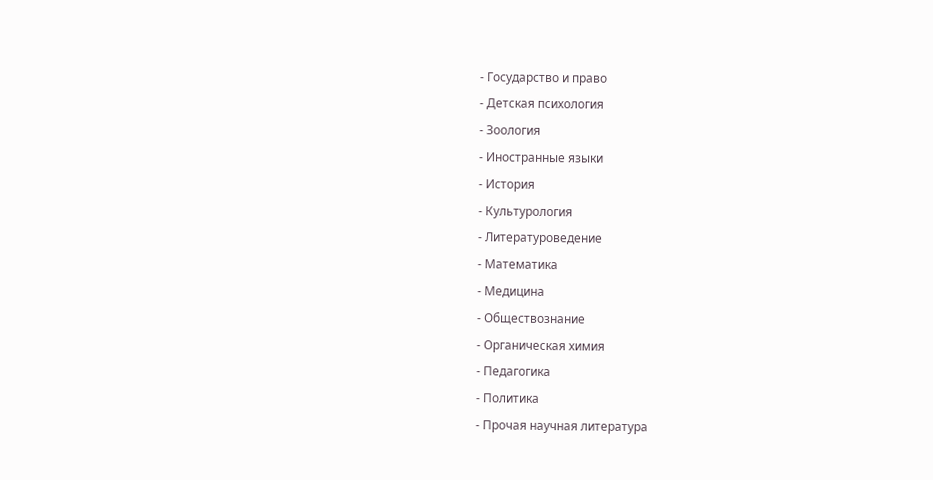- Государство и право
- Детская психология
- Зоология
- Иностранные языки
- История
- Культурология
- Литературоведение
- Математика
- Медицина
- Обществознание
- Органическая химия
- Педагогика
- Политика
- Прочая научная литература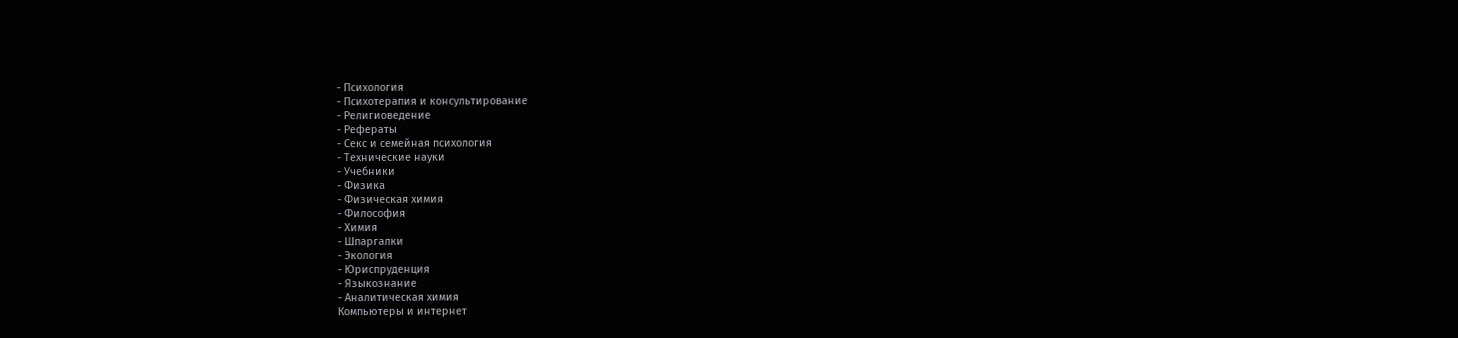- Психология
- Психотерапия и консультирование
- Религиоведение
- Рефераты
- Секс и семейная психология
- Технические науки
- Учебники
- Физика
- Физическая химия
- Философия
- Химия
- Шпаргалки
- Экология
- Юриспруденция
- Языкознание
- Аналитическая химия
Компьютеры и интернет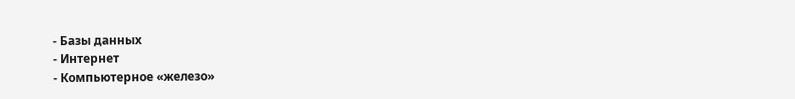- Базы данных
- Интернет
- Компьютерное «железо»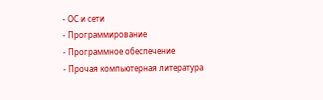- ОС и сети
- Программирование
- Программное обеспечение
- Прочая компьютерная литература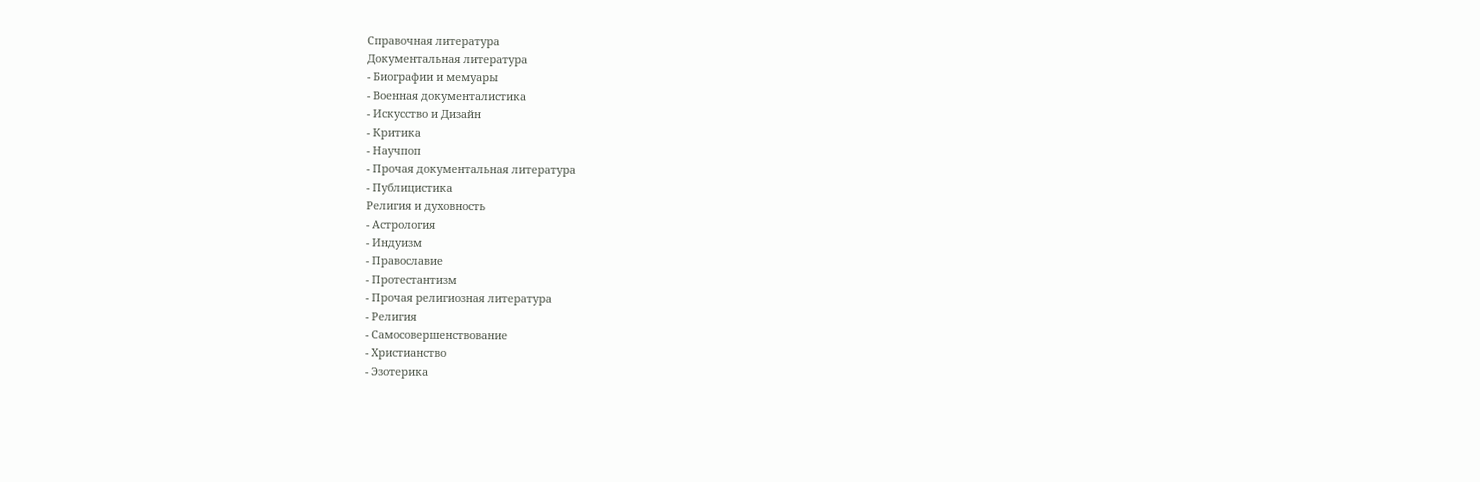Справочная литература
Документальная литература
- Биографии и мемуары
- Военная документалистика
- Искусство и Дизайн
- Критика
- Научпоп
- Прочая документальная литература
- Публицистика
Религия и духовность
- Астрология
- Индуизм
- Православие
- Протестантизм
- Прочая религиозная литература
- Религия
- Самосовершенствование
- Христианство
- Эзотерика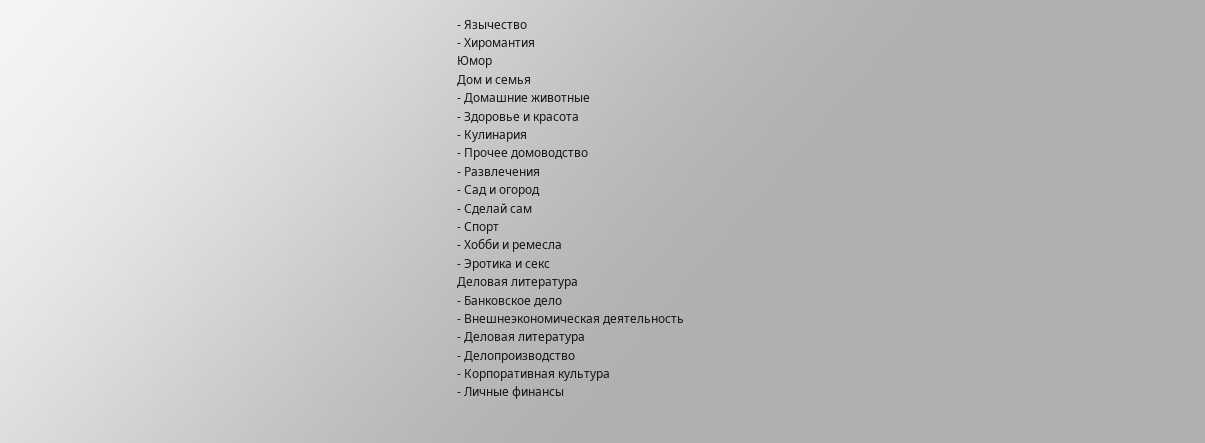- Язычество
- Хиромантия
Юмор
Дом и семья
- Домашние животные
- Здоровье и красота
- Кулинария
- Прочее домоводство
- Развлечения
- Сад и огород
- Сделай сам
- Спорт
- Хобби и ремесла
- Эротика и секс
Деловая литература
- Банковское дело
- Внешнеэкономическая деятельность
- Деловая литература
- Делопроизводство
- Корпоративная культура
- Личные финансы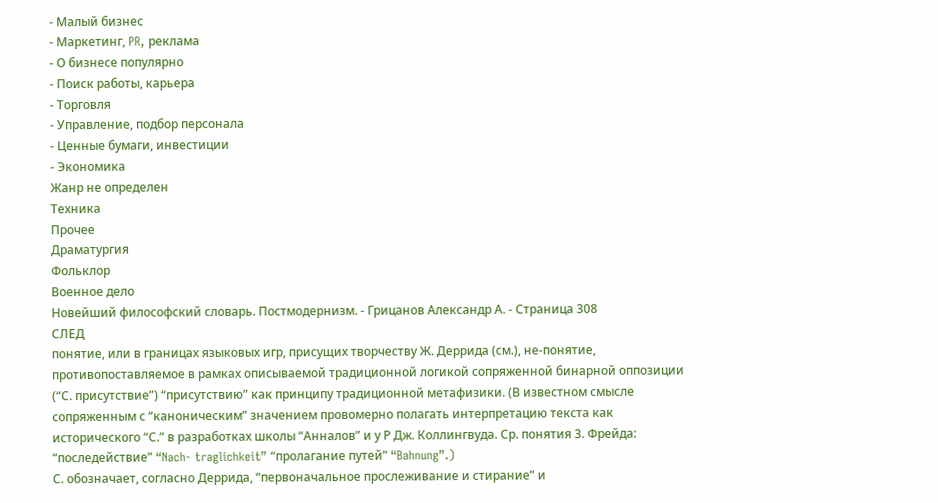- Малый бизнес
- Маркетинг, PR, реклама
- О бизнесе популярно
- Поиск работы, карьера
- Торговля
- Управление, подбор персонала
- Ценные бумаги, инвестиции
- Экономика
Жанр не определен
Техника
Прочее
Драматургия
Фольклор
Военное дело
Новейший философский словарь. Постмодернизм. - Грицанов Александр А. - Страница 308
СЛЕД
понятие, или в границах языковых игр, присущих творчеству Ж. Деррида (см.), не-понятие, противопоставляемое в рамках описываемой традиционной логикой сопряженной бинарной оппозиции (“С. присутствие”) “присутствию” как принципу традиционной метафизики. (В известном смысле сопряженным с “каноническим” значением провомерно полагать интерпретацию текста как исторического “С.” в разработках школы “Анналов” и у Р Дж. Коллингвуда. Ср. понятия 3. Фрейда: “последействие” “Nach- traglichkeit” “пролагание путей” “Bahnung”.)
С. обозначает, согласно Деррида, “первоначальное прослеживание и стирание” и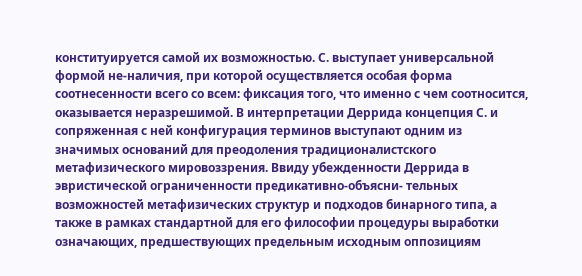конституируется самой их возможностью. С. выступает универсальной формой не-наличия, при которой осуществляется особая форма соотнесенности всего со всем: фиксация того, что именно с чем соотносится, оказывается неразрешимой. В интерпретации Деррида концепция С. и сопряженная с ней конфигурация терминов выступают одним из значимых оснований для преодоления традиционалистского метафизического мировоззрения. Ввиду убежденности Деррида в эвристической ограниченности предикативно-объясни- тельных возможностей метафизических структур и подходов бинарного типа, а также в рамках стандартной для его философии процедуры выработки означающих, предшествующих предельным исходным оппозициям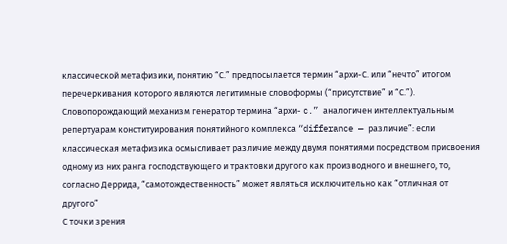классической метафизики, понятию “С.” предпосылается термин “архи-С. или “нечто” итогом перечеркивания которого являются легитимные словоформы (“присутствие” и “С.”). Словопорождающий механизм генератор термина “архи- c.” аналогичен интеллектуальным репертуарам конституирования понятийного комплекса “differance — различие”: если классическая метафизика осмысливает различие между двумя понятиями посредством присвоения одному из них ранга господствующего и трактовки другого как производного и внешнего, то, согласно Деррида, “самотождественность” может являться исключительно как “отличная от другого”
С точки зрения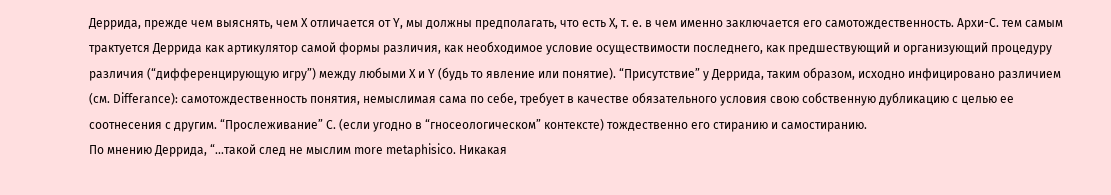Деррида, прежде чем выяснять, чем X отличается от Y, мы должны предполагать, что есть X, т. е. в чем именно заключается его самотождественность. Архи-С. тем самым трактуется Деррида как артикулятор самой формы различия, как необходимое условие осуществимости последнего, как предшествующий и организующий процедуру различия (“дифференцирующую игру”) между любыми X и Y (будь то явление или понятие). “Присутствие” у Деррида, таким образом, исходно инфицировано различием (см. Differance): самотождественность понятия, немыслимая сама по себе, требует в качестве обязательного условия свою собственную дубликацию с целью ее соотнесения с другим. “Прослеживание” С. (если угодно в “гносеологическом” контексте) тождественно его стиранию и самостиранию.
По мнению Деррида, “...такой след не мыслим more metaphisico. Никакая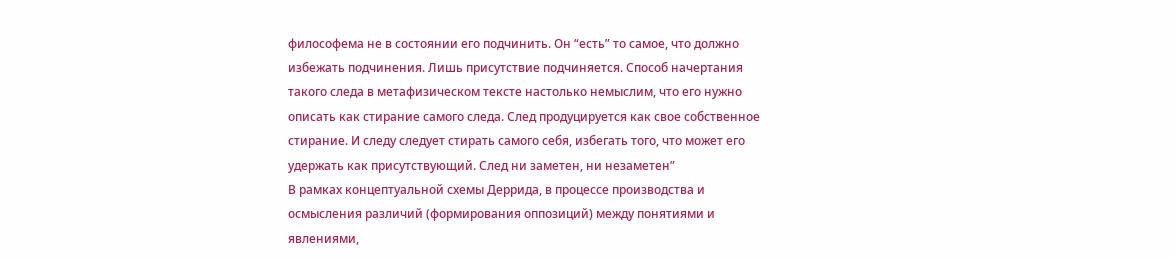философема не в состоянии его подчинить. Он “есть” то самое, что должно избежать подчинения. Лишь присутствие подчиняется. Способ начертания такого следа в метафизическом тексте настолько немыслим, что его нужно описать как стирание самого следа. След продуцируется как свое собственное стирание. И следу следует стирать самого себя, избегать того, что может его удержать как присутствующий. След ни заметен, ни незаметен”
В рамках концептуальной схемы Деррида, в процессе производства и осмысления различий (формирования оппозиций) между понятиями и явлениями,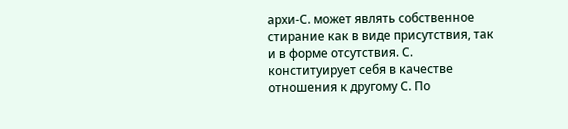архи-С. может являть собственное стирание как в виде присутствия, так и в форме отсутствия. С. конституирует себя в качестве отношения к другому С. По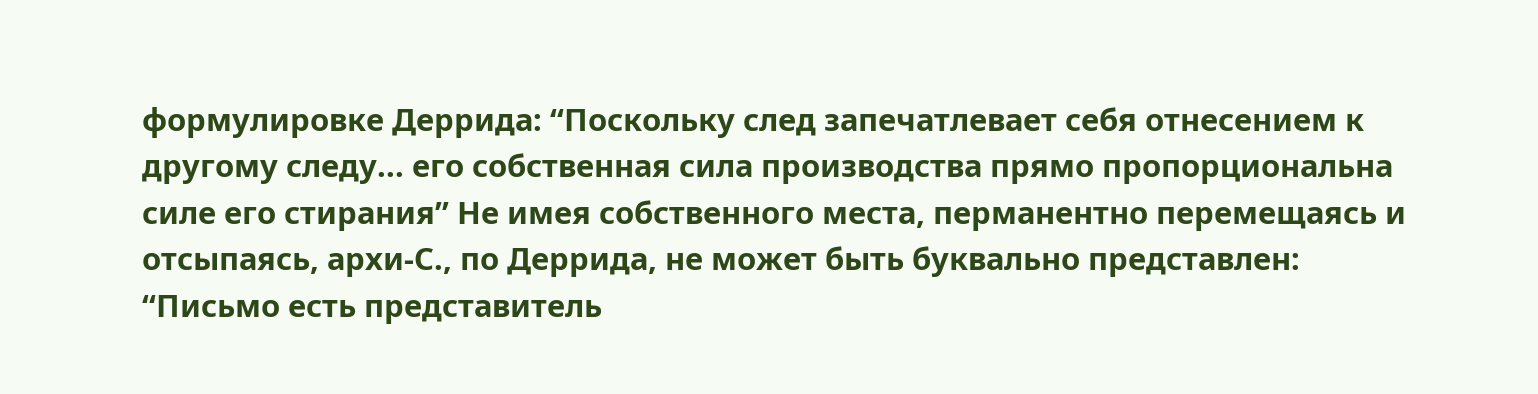формулировке Деррида: “Поскольку след запечатлевает себя отнесением к другому следу... его собственная сила производства прямо пропорциональна силе его стирания” Не имея собственного места, перманентно перемещаясь и отсыпаясь, архи-С., по Деррида, не может быть буквально представлен: “Письмо есть представитель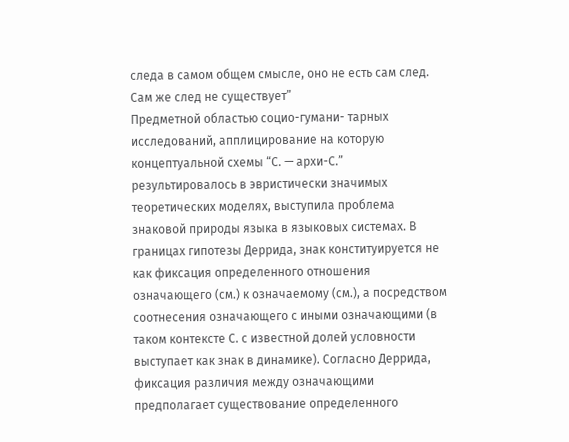следа в самом общем смысле, оно не есть сам след. Сам же след не существует”
Предметной областью социо-гумани- тарных исследований, апплицирование на которую концептуальной схемы “С. — архи-С.” результировалось в эвристически значимых теоретических моделях, выступила проблема знаковой природы языка в языковых системах. В границах гипотезы Деррида, знак конституируется не как фиксация определенного отношения означающего (см.) к означаемому (см.), а посредством соотнесения означающего с иными означающими (в таком контексте С. с известной долей условности выступает как знак в динамике). Согласно Деррида, фиксация различия между означающими предполагает существование определенного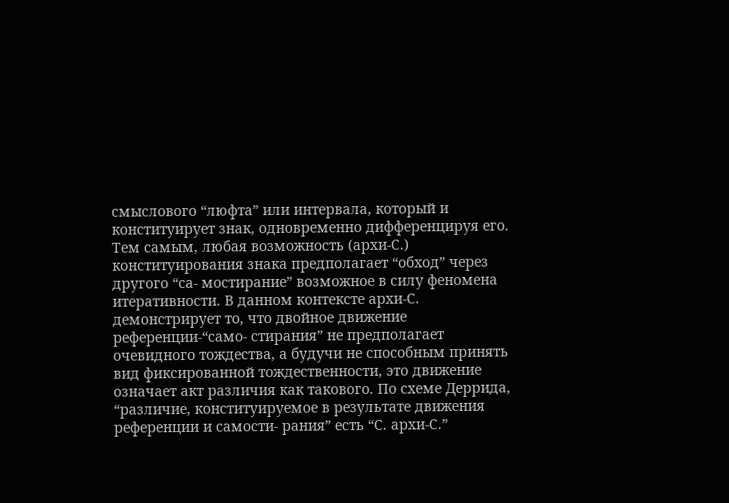смыслового “люфта” или интервала, который и конституирует знак, одновременно дифференцируя его. Тем самым, любая возможность (архи-С.) конституирования знака предполагает “обход” через другого “са- мостирание” возможное в силу феномена итеративности. В данном контексте архи-С. демонстрирует то, что двойное движение референции-“само- стирания” не предполагает очевидного тождества, а будучи не способным принять вид фиксированной тождественности, это движение означает акт различия как такового. По схеме Деррида, “различие, конституируемое в результате движения референции и самости- рания” есть “С. архи-С.”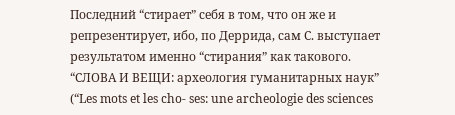Последний “стирает” себя в том, что он же и репрезентирует, ибо, по Деррида, сам С. выступает результатом именно “стирания” как такового.
“СЛОВА И ВЕЩИ: археология гуманитарных наук”
(“Les mots et les cho- ses: une archeologie des sciences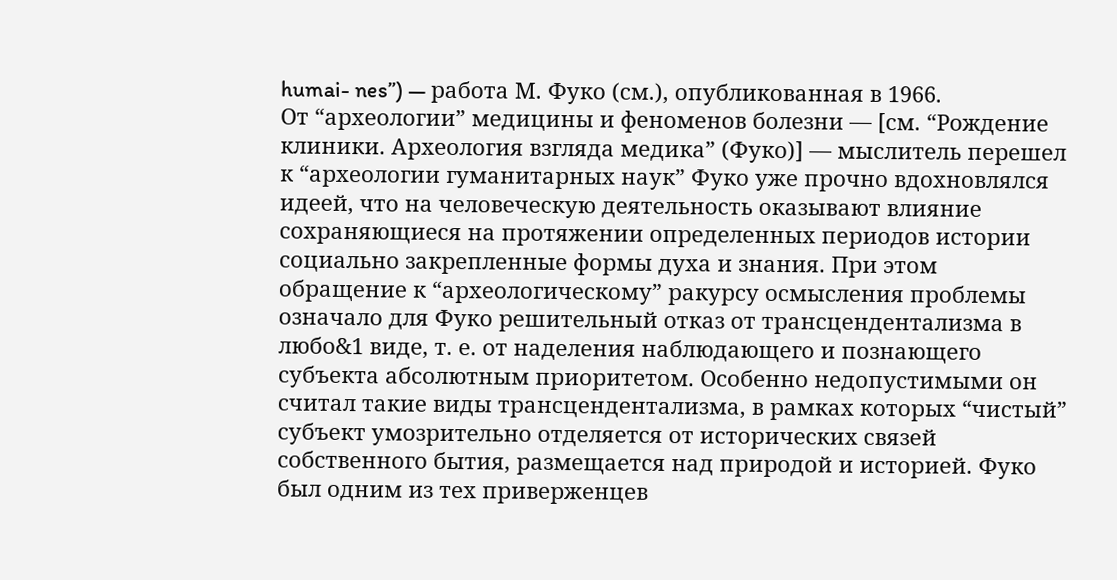humai- nes”) — работа М. Фуко (см.), опубликованная в 1966.
От “археологии” медицины и феноменов болезни — [см. “Рождение клиники. Археология взгляда медика” (Фуко)] — мыслитель перешел к “археологии гуманитарных наук” Фуко уже прочно вдохновлялся идеей, что на человеческую деятельность оказывают влияние сохраняющиеся на протяжении определенных периодов истории социально закрепленные формы духа и знания. При этом обращение к “археологическому” ракурсу осмысления проблемы означало для Фуко решительный отказ от трансцендентализма в любо&1 виде, т. е. от наделения наблюдающего и познающего субъекта абсолютным приоритетом. Особенно недопустимыми он считал такие виды трансцендентализма, в рамках которых “чистый” субъект умозрительно отделяется от исторических связей собственного бытия, размещается над природой и историей. Фуко был одним из тех приверженцев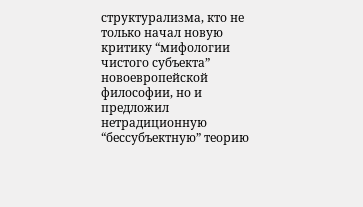структурализма, кто не только начал новую критику “мифологии чистого субъекта” новоевропейской философии, но и предложил нетрадиционную “бессубъектную” теорию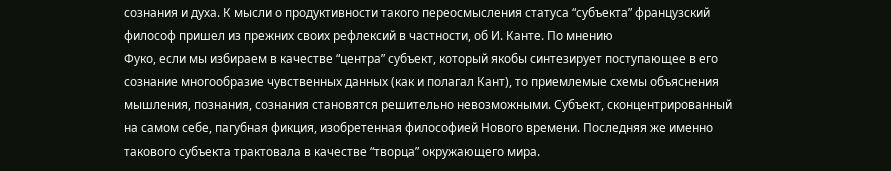сознания и духа. К мысли о продуктивности такого переосмысления статуса “субъекта” французский философ пришел из прежних своих рефлексий в частности, об И. Канте. По мнению
Фуко, если мы избираем в качестве “центра” субъект, который якобы синтезирует поступающее в его сознание многообразие чувственных данных (как и полагал Кант), то приемлемые схемы объяснения мышления, познания, сознания становятся решительно невозможными. Субъект, сконцентрированный на самом себе, пагубная фикция, изобретенная философией Нового времени. Последняя же именно такового субъекта трактовала в качестве “творца” окружающего мира.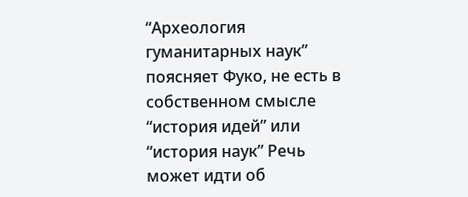“Археология гуманитарных наук” поясняет Фуко, не есть в собственном смысле “история идей” или “история наук” Речь может идти об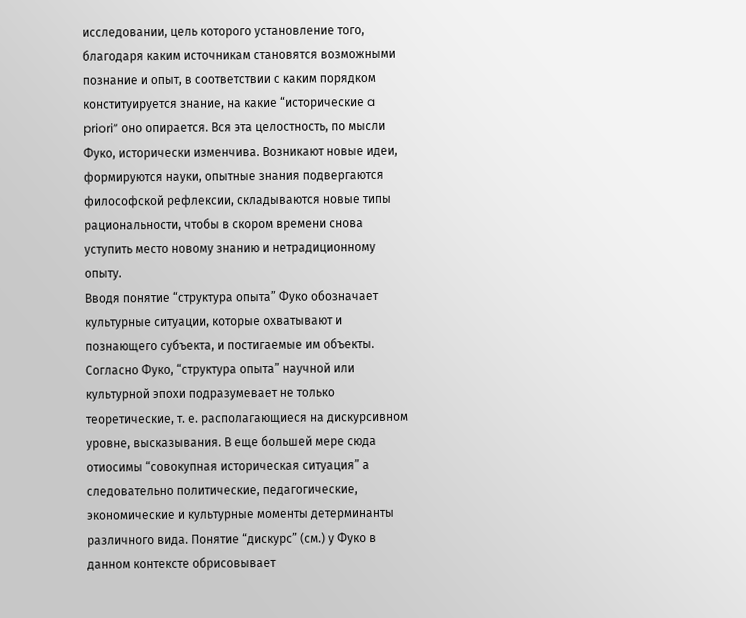исследовании, цель которого установление того, благодаря каким источникам становятся возможными познание и опыт, в соответствии с каким порядком конституируется знание, на какие “исторические a priori” оно опирается. Вся эта целостность, по мысли Фуко, исторически изменчива. Возникают новые идеи, формируются науки, опытные знания подвергаются философской рефлексии, складываются новые типы рациональности, чтобы в скором времени снова уступить место новому знанию и нетрадиционному опыту.
Вводя понятие “структура опыта” Фуко обозначает культурные ситуации, которые охватывают и познающего субъекта, и постигаемые им объекты. Согласно Фуко, “структура опыта” научной или культурной эпохи подразумевает не только теоретические, т. е. располагающиеся на дискурсивном уровне, высказывания. В еще большей мере сюда отиосимы “совокупная историческая ситуация” а следовательно политические, педагогические, экономические и культурные моменты детерминанты различного вида. Понятие “дискурс” (см.) у Фуко в данном контексте обрисовывает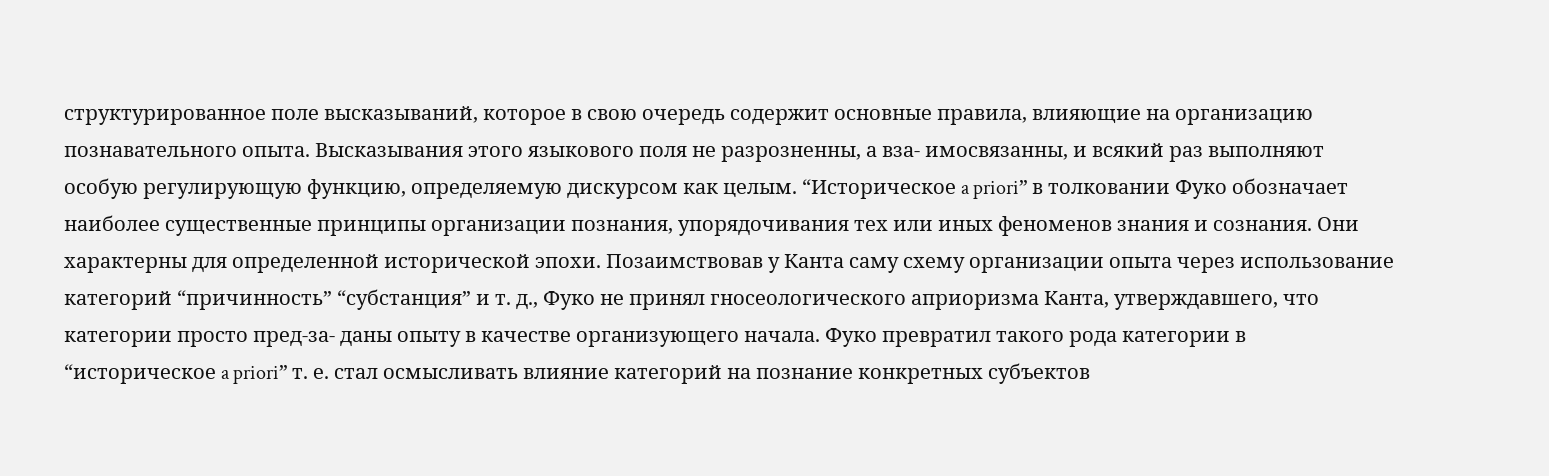структурированное поле высказываний, которое в свою очередь содержит основные правила, влияющие на организацию познавательного опыта. Высказывания этого языкового поля не разрозненны, а вза- имосвязанны, и всякий раз выполняют особую регулирующую функцию, определяемую дискурсом как целым. “Историческое a priori” в толковании Фуко обозначает наиболее существенные принципы организации познания, упорядочивания тех или иных феноменов знания и сознания. Они характерны для определенной исторической эпохи. Позаимствовав у Канта саму схему организации опыта через использование категорий “причинность” “субстанция” и т. д., Фуко не принял гносеологического априоризма Канта, утверждавшего, что категории просто пред-за- даны опыту в качестве организующего начала. Фуко превратил такого рода категории в “историческое a priori” т. е. стал осмысливать влияние категорий на познание конкретных субъектов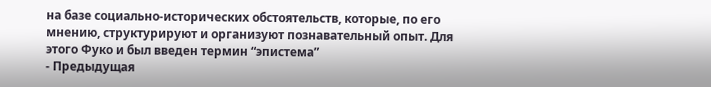на базе социально-исторических обстоятельств, которые, по его мнению, структурируют и организуют познавательный опыт. Для этого Фуко и был введен термин “эпистема”
- Предыдущая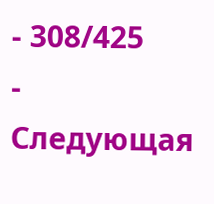- 308/425
- Следующая